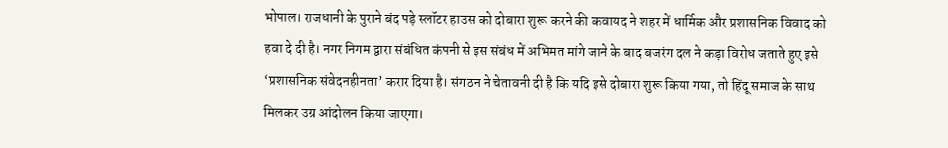भोपाल। राजधानी के पुराने बंद पड़े स्लॉटर हाउस को दोबारा शुरू करने की कवायद ने शहर में धार्मिक और प्रशासनिक विवाद को हवा दे दी है। नगर निगम द्वारा संबंधित कंपनी से इस संबंध में अभिमत मांगे जाने के बाद बजरंग दल ने कड़ा विरोध जताते हुए इसे ‘प्रशासनिक संवेदनहीनता’ करार दिया है। संगठन ने चेतावनी दी है कि यदि इसे दोबारा शुरू किया गया, तो हिंदू समाज के साथ मिलकर उग्र आंदोलन किया जाएगा।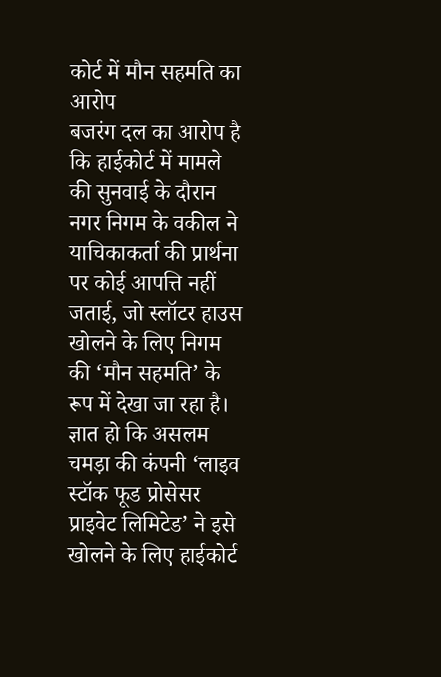कोर्ट में मौन सहमति का आरोप
बजरंग दल का आरोप है कि हाईकोर्ट में मामले की सुनवाई के दौरान नगर निगम के वकील ने याचिकाकर्ता की प्रार्थना पर कोई आपत्ति नहीं जताई, जो स्लॉटर हाउस खोलने के लिए निगम की ‘मौन सहमति’ के रूप में देखा जा रहा है। ज्ञात हो कि असलम चमड़ा की कंपनी ‘लाइव स्टॉक फूड प्रोसेसर प्राइवेट लिमिटेड’ ने इसे खोलने के लिए हाईकोर्ट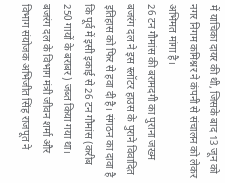में याचिका दायर की थी, जिसके बाद 13 जून को नगर निगम कमिश्नर ने कंपनी से संचालन को लेकर अभिमत मांगा है।
26 टन गौमांस की बरामदगी का पुराना जख्म
बजरंग दल ने इस स्लॉटर हाउस के पुराने विवादित इतिहास को फिर से हवा दी है। संगठन का दावा है कि पूर्व में इसी इकाई से 26 टन गौमांस (करीब 250 गायों के बराबर) जब्त किया गया था। बजरंग दल के विभाग मंत्री जीवन शर्मा और विभाग संयोजक अभिजीत सिंह राजपूत ने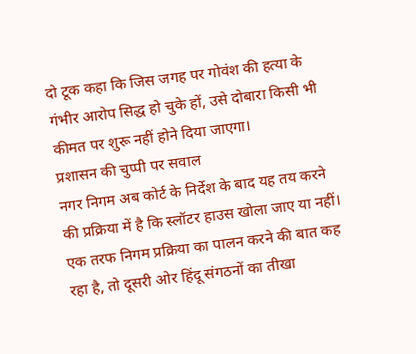दो टूक कहा कि जिस जगह पर गोवंश की हत्या के गंभीर आरोप सिद्ध हो चुके हों, उसे दोबारा किसी भी कीमत पर शुरू नहीं होने दिया जाएगा।
प्रशासन की चुप्पी पर सवाल
नगर निगम अब कोर्ट के निर्देश के बाद यह तय करने की प्रक्रिया में है कि स्लॉटर हाउस खोला जाए या नहीं। एक तरफ निगम प्रक्रिया का पालन करने की बात कह रहा है, तो दूसरी ओर हिंदू संगठनों का तीखा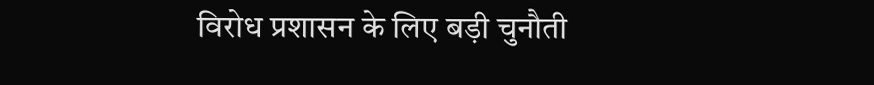विरोध प्रशासन के लिए बड़ी चुनौती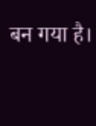बन गया है।